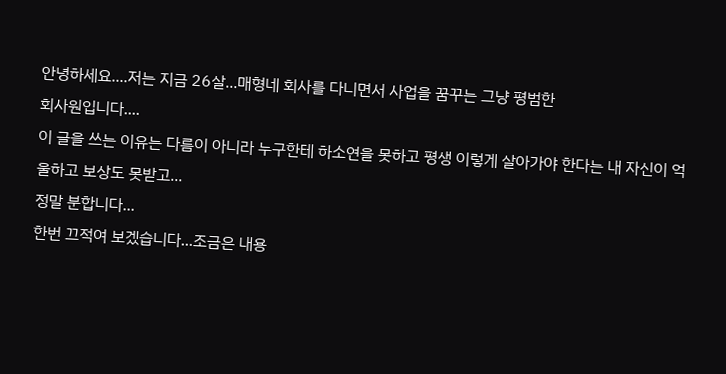안녕하세요....저는 지금 26살...매형네 회사를 다니면서 사업을 꿈꾸는 그냥 평범한
회사원입니다....
이 글을 쓰는 이유는 다름이 아니라 누구한테 하소연을 못하고 평생 이렇게 살아가야 한다는 내 자신이 억울하고 보상도 못받고...
정말 분합니다...
한번 끄적여 보겠습니다...조금은 내용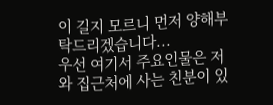이 길지 모르니 먼저 양해부탁드리겠습니다...
우선 여기서 주요인물은 저와 집근처에 사는 친분이 있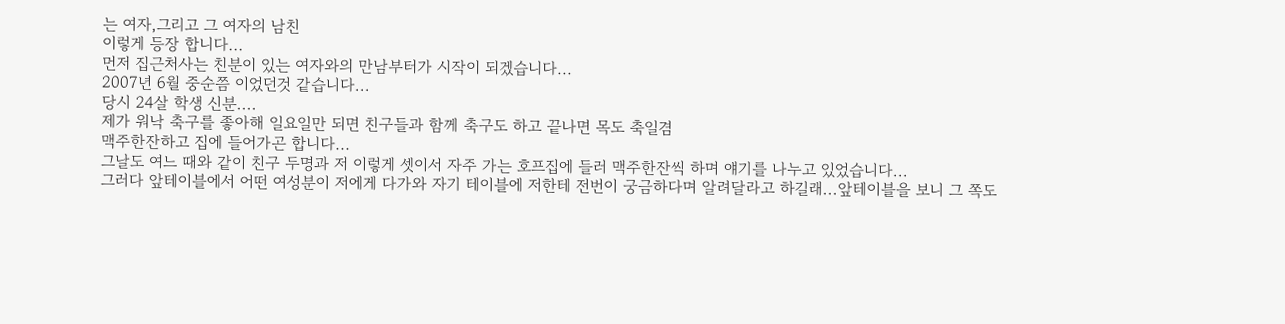는 여자,그리고 그 여자의 남친
이렇게 등장 합니다...
먼저 집근처사는 친분이 있는 여자와의 만남부터가 시작이 되겠습니다...
2007년 6월 중순쯤 이었던것 같습니다...
당시 24살 학생 신분....
제가 워낙 축구를 좋아해 일요일만 되면 친구들과 함께 축구도 하고 끝나면 목도 축일겸
맥주한잔하고 집에 들어가곤 합니다...
그날도 여느 때와 같이 친구 두명과 저 이렇게 셋이서 자주 가는 호프집에 들러 맥주한잔씩 하며 얘기를 나누고 있었습니다...
그러다 앞테이블에서 어떤 여성분이 저에게 다가와 자기 테이블에 저한테 전번이 궁금하다며 알려달라고 하길래...앞테이블을 보니 그 쪽도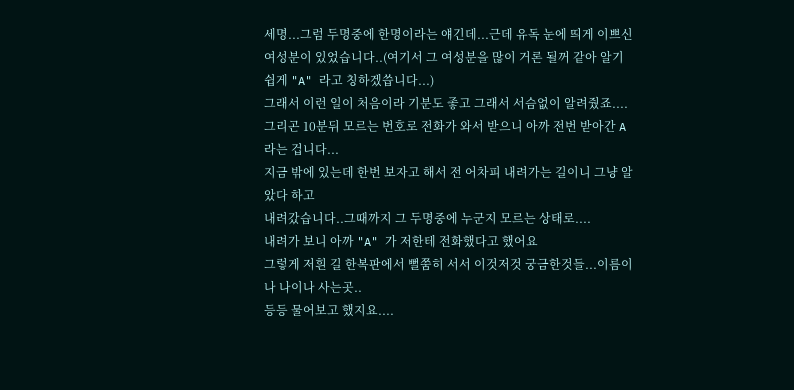세명...그럼 두명중에 한명이라는 얘긴데...근데 유독 눈에 띄게 이쁘신 여성분이 있었습니다..(여기서 그 여성분을 많이 거론 될꺼 같아 알기 쉽게 "A" 라고 칭하겠씁니다...)
그래서 이런 일이 처음이라 기분도 좋고 그래서 서슴없이 알려줬죠....
그리곤 10분뒤 모르는 번호로 전화가 와서 받으니 아까 전번 받아간 A 라는 겁니다...
지금 밖에 있는데 한번 보자고 해서 전 어차피 내려가는 길이니 그냥 알았다 하고
내려갔습니다..그때까지 그 두명중에 누군지 모르는 상태로....
내려가 보니 아까 "A" 가 저한테 전화했다고 했어요
그렇게 저흰 길 한복판에서 뻘쭘히 서서 이것저것 궁금한것들...이름이나 나이나 사는곳..
등등 물어보고 했지요....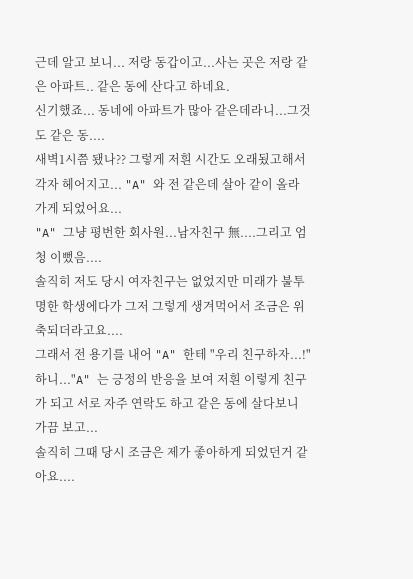근데 알고 보니... 저랑 동갑이고...사는 곳은 저랑 같은 아파트.. 같은 동에 산다고 하네요.
신기했죠... 동네에 아파트가 많아 같은데라니...그것도 같은 동....
새벽1시쯤 됐나?? 그렇게 저흰 시간도 오래됬고해서 각자 헤어지고... "A" 와 전 같은데 살아 같이 올라가게 되었어요...
"A" 그냥 평번한 회사원...남자친구 無....그리고 엄청 이뻤음....
솔직히 저도 당시 여자친구는 없었지만 미래가 불투명한 학생에다가 그저 그렇게 생겨먹어서 조금은 위축되더라고요....
그래서 전 용기를 내어 "A" 한테 "우리 친구하자...!" 하니..."A" 는 긍정의 반응을 보여 저흰 이렇게 친구가 되고 서로 자주 연락도 하고 같은 동에 살다보니 가끔 보고...
솔직히 그때 당시 조금은 제가 좋아하게 되었던거 같아요....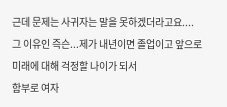근데 문제는 사귀자는 말을 못하겠더라고요....
그 이유인 즉슨...제가 내년이면 졸업이고 앞으로 미래에 대해 걱정할 나이가 되서
함부로 여자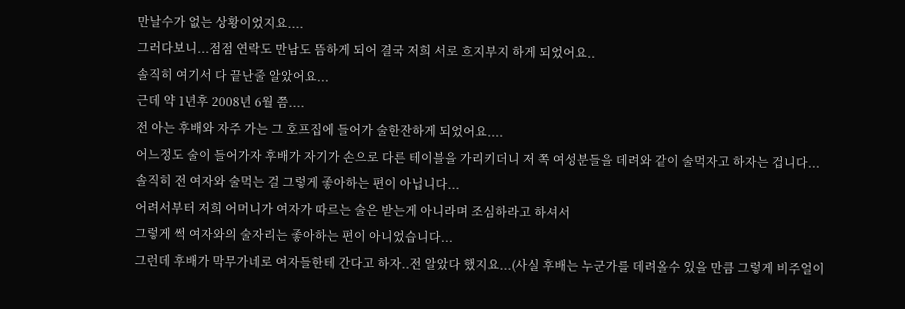만날수가 없는 상황이었지요....
그러다보니...점점 연락도 만남도 뜸하게 되어 결국 저희 서로 흐지부지 하게 되었어요..
솔직히 여기서 다 끝난줄 알았어요...
근데 약 1년후 2008년 6월 쯤....
전 아는 후배와 자주 가는 그 호프집에 들어가 술한잔하게 되었어요....
어느정도 술이 들어가자 후배가 자기가 손으로 다른 테이블을 가리키더니 저 쪽 여성분들을 데려와 같이 술먹자고 하자는 겁니다...
솔직히 전 여자와 술먹는 걸 그렇게 좋아하는 편이 아닙니다...
어려서부터 저희 어머니가 여자가 따르는 술은 받는게 아니라며 조심하라고 하셔서
그렇게 썩 여자와의 술자리는 좋아하는 편이 아니었습니다...
그런데 후배가 막무가네로 여자들한테 간다고 하자..전 알았다 했지요...(사실 후배는 누군가를 데려올수 있을 만큼 그렇게 비주얼이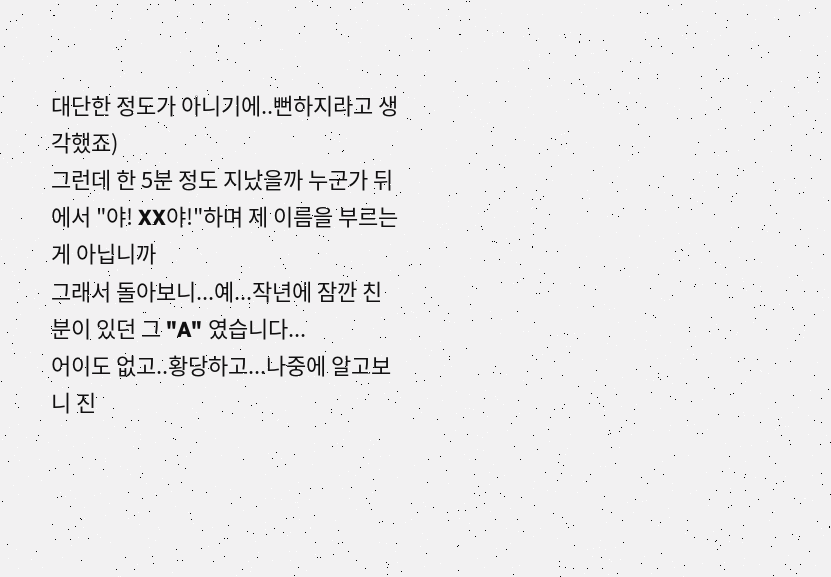대단한 정도가 아니기에..뻔하지라고 생각했죠)
그런데 한 5분 정도 지났을까 누군가 뒤에서 "야! XX야!"하며 제 이름을 부르는게 아닙니까
그래서 돌아보니...예...작년에 잠깐 친분이 있던 그 "A" 였습니다...
어이도 없고..황당하고...나중에 알고보니 진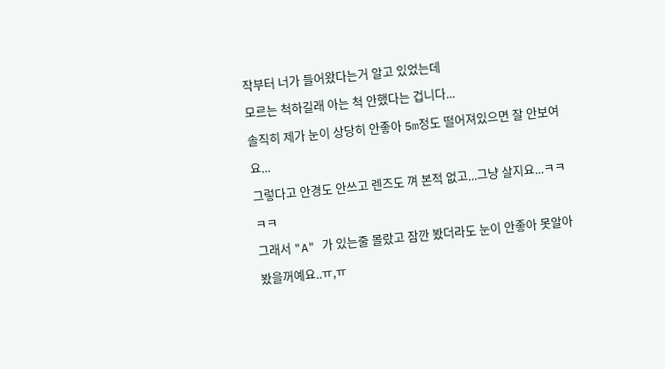작부터 너가 들어왔다는거 알고 있었는데
모르는 척하길래 아는 척 안했다는 겁니다...
솔직히 제가 눈이 상당히 안좋아 5m정도 떨어져있으면 잘 안보여요...
그렇다고 안경도 안쓰고 렌즈도 껴 본적 없고...그냥 살지요...ㅋㅋㅋㅋ
그래서 "A" 가 있는줄 몰랐고 잠깐 봤더라도 눈이 안좋아 못알아봤을꺼예요..ㅠ,ㅠ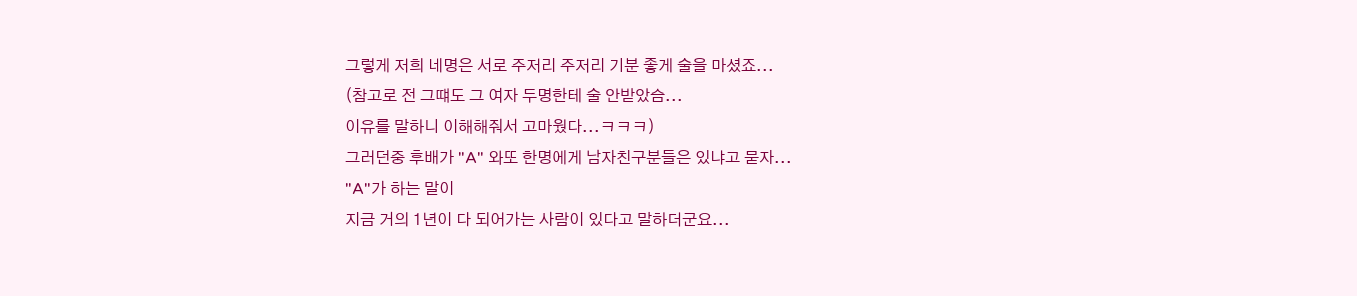그렇게 저희 네명은 서로 주저리 주저리 기분 좋게 술을 마셨죠...
(참고로 전 그떄도 그 여자 두명한테 술 안받았슴...
이유를 말하니 이해해줘서 고마웠다...ㅋㅋㅋ)
그러던중 후배가 "A" 와또 한명에게 남자친구분들은 있냐고 묻자...
"A"가 하는 말이
지금 거의 1년이 다 되어가는 사람이 있다고 말하더군요...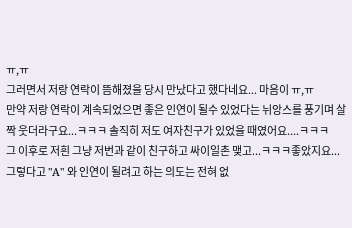ㅠ,ㅠ
그러면서 저랑 연락이 뜸해졌을 당시 만났다고 했다네요... 마음이 ㅠ,ㅠ
만약 저랑 연락이 계속되었으면 좋은 인연이 될수 있었다는 뉘앙스를 풍기며 살짝 웃더라구요...ㅋㅋㅋ 솔직히 저도 여자친구가 있었을 때였어요....ㅋㅋㅋ
그 이후로 저흰 그냥 저번과 같이 친구하고 싸이일촌 맺고...ㅋㅋㅋ좋았지요...
그렇다고 "A" 와 인연이 될려고 하는 의도는 전혀 없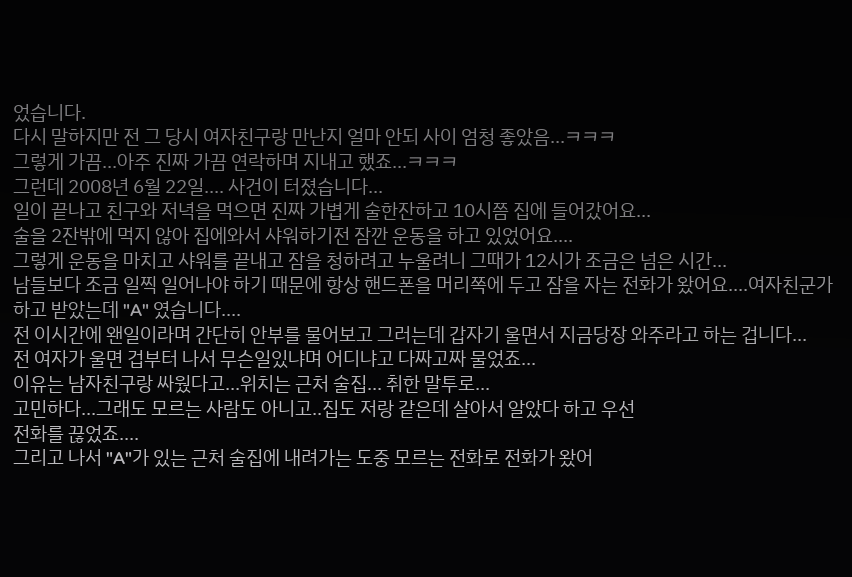었습니다.
다시 말하지만 전 그 당시 여자친구랑 만난지 얼마 안되 사이 엄청 좋았음...ㅋㅋㅋ
그렇게 가끔...아주 진짜 가끔 연락하며 지내고 했죠...ㅋㅋㅋ
그런데 2008년 6월 22일.... 사건이 터졌습니다...
일이 끝나고 친구와 저녁을 먹으면 진짜 가볍게 술한잔하고 10시쯤 집에 들어갔어요...
술을 2잔밖에 먹지 않아 집에와서 샤워하기전 잠깐 운동을 하고 있었어요....
그렇게 운동을 마치고 샤워를 끝내고 잠을 청하려고 누울려니 그때가 12시가 조금은 넘은 시간...
남들보다 조금 일찍 일어나야 하기 때문에 항상 핸드폰을 머리쪽에 두고 잠을 자는 전화가 왔어요....여자친군가 하고 받았는데 "A" 였습니다....
전 이시간에 왠일이라며 간단히 안부를 물어보고 그러는데 갑자기 울면서 지금당장 와주라고 하는 겁니다...
전 여자가 울면 겁부터 나서 무슨일있냐며 어디냐고 다짜고짜 물었죠...
이유는 남자친구랑 싸웠다고...위치는 근처 술집... 취한 말투로...
고민하다...그래도 모르는 사람도 아니고..집도 저랑 같은데 살아서 알았다 하고 우선
전화를 끊었죠....
그리고 나서 "A"가 있는 근처 술집에 내려가는 도중 모르는 전화로 전화가 왔어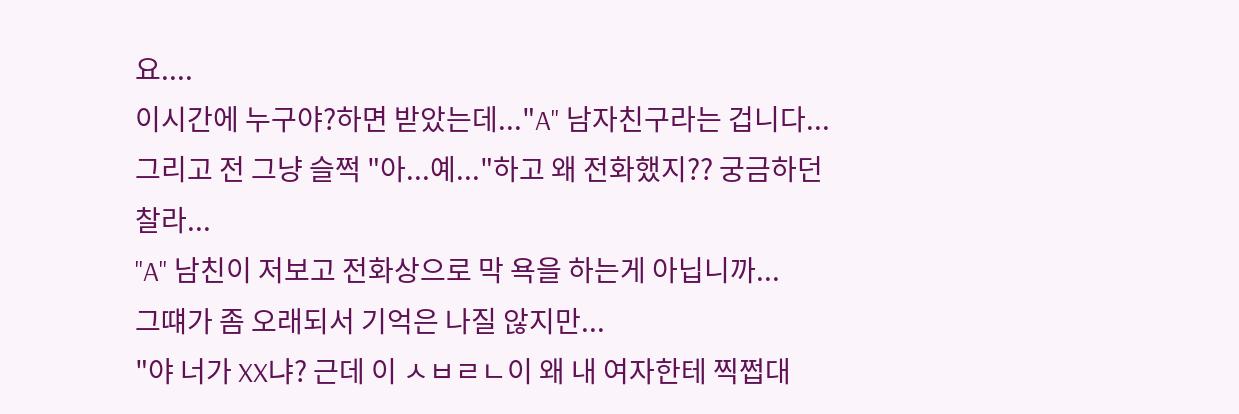요....
이시간에 누구야?하면 받았는데..."A" 남자친구라는 겁니다...
그리고 전 그냥 슬쩍 "아...예..."하고 왜 전화했지?? 궁금하던 찰라...
"A" 남친이 저보고 전화상으로 막 욕을 하는게 아닙니까...
그떄가 좀 오래되서 기억은 나질 않지만...
"야 너가 XX냐? 근데 이 ㅅㅂㄹㄴ이 왜 내 여자한테 찍쩝대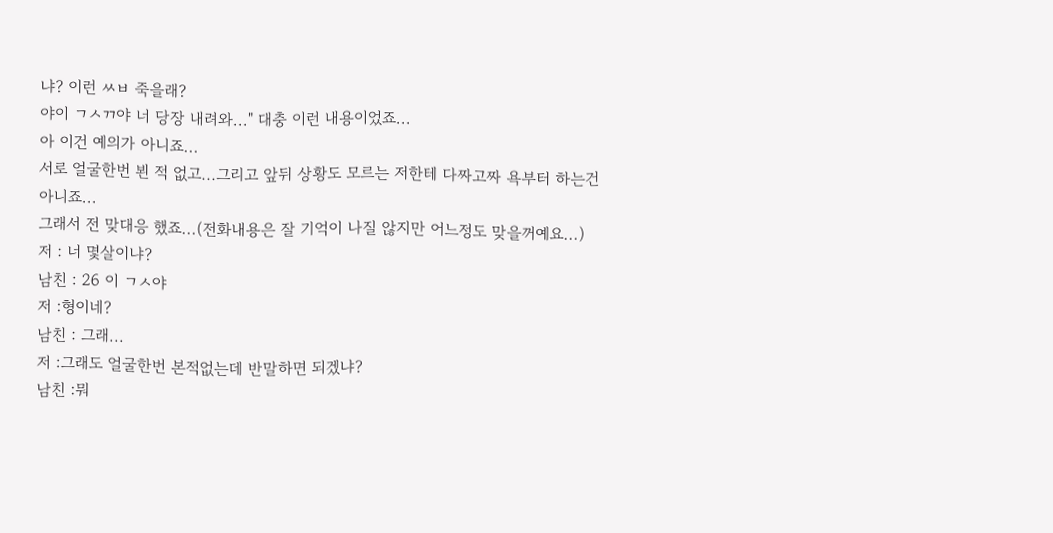냐? 이런 ㅆㅂ 죽을래?
야이 ㄱㅅㄲ야 너 당장 내려와..." 대충 이런 내용이었죠...
아 이건 예의가 아니죠...
서로 얼굴한번 뵌 적 없고...그리고 앞뒤 상황도 모르는 저한테 다짜고짜 욕부터 하는건
아니죠...
그래서 전 맞대응 했죠...(전화내용은 잘 기억이 나질 않지만 어느정도 맞을꺼예요...)
저 : 너 몇살이냐?
남친 : 26 이 ㄱㅅ야
저 :형이네?
남친 : 그래...
저 :그래도 얼굴한번 본적없는데 반말하면 되겠냐?
남친 :뭐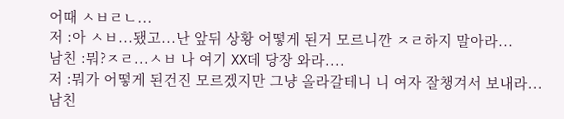어때 ㅅㅂㄹㄴ...
저 :아 ㅅㅂ...됐고...난 앞뒤 상황 어떻게 된거 모르니깐 ㅈㄹ하지 말아라...
남친 :뭐?ㅈㄹ...ㅅㅂ 나 여기 XX데 당장 와라....
저 :뭐가 어떻게 된건진 모르겠지만 그냥 올라갈테니 니 여자 잘챙겨서 보내라...
남친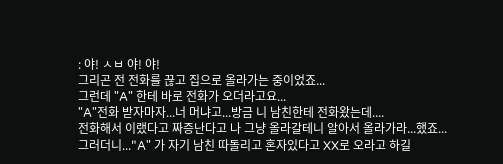: 야! ㅅㅂ 야! 야!
그리곤 전 전화를 끊고 집으로 올라가는 중이었죠...
그런데 "A" 한테 바로 전화가 오더라고요...
"A"전화 받자마자...너 머냐고...방금 니 남친한테 전화왔는데....
전화해서 이랬다고 짜증난다고 나 그냥 올라갈테니 알아서 올라가라...했죠...
그러더니..."A" 가 자기 남친 따돌리고 혼자있다고 XX로 오라고 하길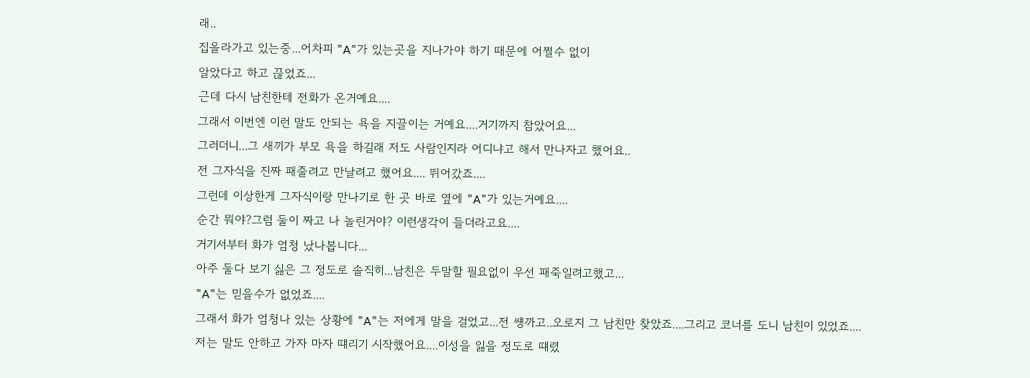래..
집올라가고 있는중...어차피 "A"가 있는곳을 지나가야 하기 때문에 어쩔수 없이
알았다고 하고 끊었죠...
근데 다시 남친한테 전화가 온거예요....
그래서 이번엔 이런 말도 안되는 욕을 지끌이는 거예요....거기까지 참았어요...
그러더니...그 새끼가 부모 욕을 하길래 저도 사람인지라 어디냐고 해서 만나자고 했어요..
전 그자식을 진짜 패줄려고 만날려고 했어요.... 뛰어갔죠....
그런데 이상한게 그자식이랑 만나기로 한 곳 바로 옆에 "A"가 있는거예요....
순간 뭐야?그럼 둘이 짜고 나 놀린거야? 이런생각이 들더라고요....
거기서부터 화가 엄청 났나봅니다...
아주 둘다 보기 싫은 그 정도로 솔직히...남친은 두말할 필요없이 우선 패죽일려고했고...
"A"는 믿을수가 없었죠....
그래서 화가 엄청나 있는 상황에 "A"는 저에게 말을 걸었고...전 썡까고..오로지 그 남친만 찾았죠....그리고 코너를 도니 남친이 있었죠....
저는 말도 안하고 가자 마자 떄리기 시작했어요....이성을 잃을 정도로 떄렸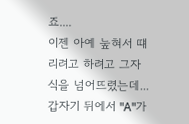죠....
이젠 아예 눞혀서 떄리려고 하려고 그자식을 넘어뜨렸는데...갑자기 뒤에서 "A"가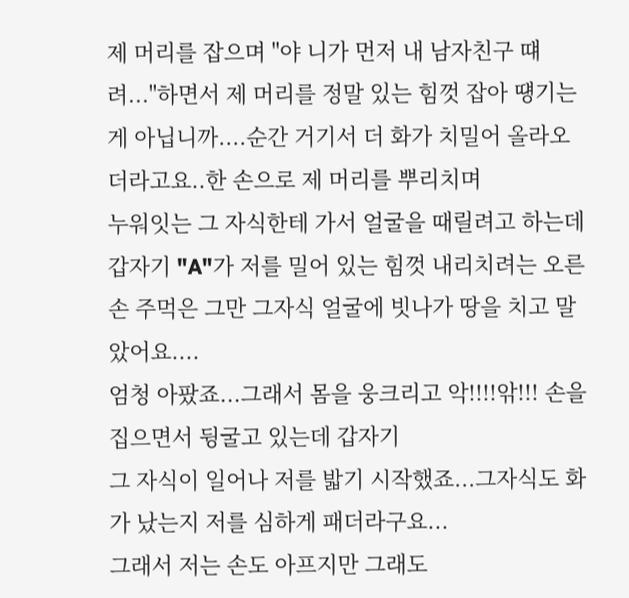제 머리를 잡으며 "야 니가 먼저 내 남자친구 떄려..."하면서 제 머리를 정말 있는 힘껏 잡아 떙기는게 아닙니까....순간 거기서 더 화가 치밀어 올라오더라고요..한 손으로 제 머리를 뿌리치며
누워잇는 그 자식한테 가서 얼굴을 때릴려고 하는데 갑자기 "A"가 저를 밀어 있는 힘껏 내리치려는 오른손 주먹은 그만 그자식 얼굴에 빗나가 땅을 치고 말았어요....
엄청 아팠죠...그래서 몸을 웅크리고 악!!!!앆!!! 손을 집으면서 뒹굴고 있는데 갑자기
그 자식이 일어나 저를 밟기 시작했죠...그자식도 화가 났는지 저를 심하게 패더라구요...
그래서 저는 손도 아프지만 그래도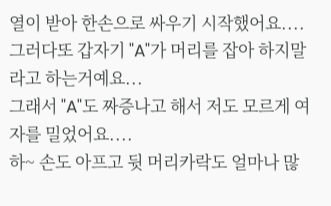열이 받아 한손으로 싸우기 시작했어요....
그러다또 갑자기 "A"가 머리를 잡아 하지말라고 하는거예요...
그래서 "A"도 짜증나고 해서 저도 모르게 여자를 밀었어요....
하~ 손도 아프고 뒷 머리카락도 얼마나 많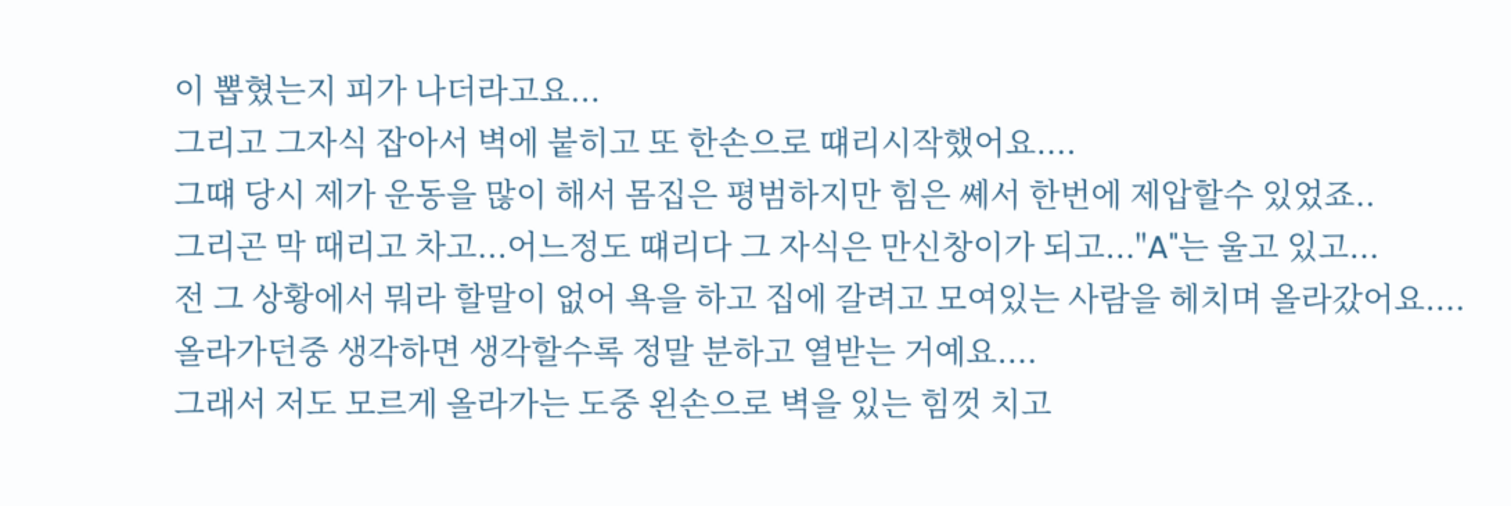이 뽑혔는지 피가 나더라고요...
그리고 그자식 잡아서 벽에 붙히고 또 한손으로 떄리시작했어요....
그떄 당시 제가 운동을 많이 해서 몸집은 평범하지만 힘은 쎼서 한번에 제압할수 있었죠..
그리곤 막 때리고 차고...어느정도 떄리다 그 자식은 만신창이가 되고..."A"는 울고 있고...
전 그 상황에서 뭐라 할말이 없어 욕을 하고 집에 갈려고 모여있는 사람을 헤치며 올라갔어요....
올라가던중 생각하면 생각할수록 정말 분하고 열받는 거예요....
그래서 저도 모르게 올라가는 도중 왼손으로 벽을 있는 힘껏 치고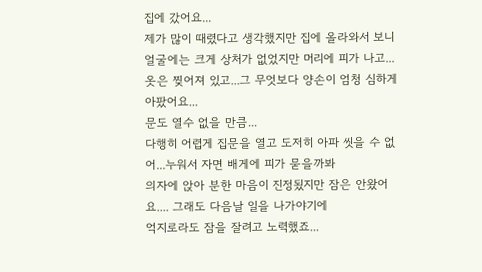집에 갔어요...
제가 많이 때렸다고 생각했지만 집에 올라와서 보니 얼굴에는 크게 상처가 없었지만 머리에 피가 나고...옷은 찢어져 있고...그 무엇보다 양손이 엄청 심하게 아팠어요...
문도 열수 없을 만큼...
다행히 어렵게 집문을 열고 도저히 아파 씻을 수 없어...누워서 자면 배게에 피가 묻을까봐
의자에 앉아 분한 마음이 진정됬지만 잠은 안왔어요.... 그래도 다음날 일을 나가야기에
억지로라도 잠을 잘려고 노력했죠...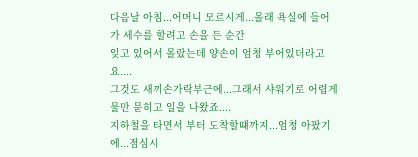다음날 아침...어머니 모르시게...몰래 욕실에 들어가 세수를 할려고 손을 든 순간
잊고 있어서 몰랐는데 양손이 엄청 부어있더라고요....
그것도 새끼손가락부근에...그래서 샤워기로 어렵게 물만 묻히고 일을 나왔죠....
지하철을 타면서 부터 도착할떄까지...엄청 아팠기에...점심시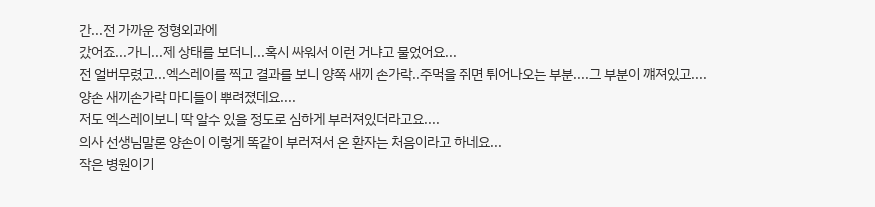간...전 가까운 정형외과에
갔어죠...가니...제 상태를 보더니...혹시 싸워서 이런 거냐고 물었어요...
전 얼버무렸고...엑스레이를 찍고 결과를 보니 양쪽 새끼 손가락..주먹을 쥐면 튀어나오는 부분....그 부분이 꺠져있고....양손 새끼손가락 마디들이 뿌려졌데요....
저도 엑스레이보니 딱 알수 있을 정도로 심하게 부러져있더라고요....
의사 선생님말론 양손이 이렇게 똑같이 부러져서 온 환자는 처음이라고 하네요...
작은 병원이기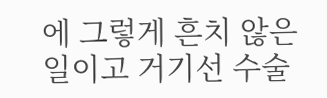에 그렇게 흔치 않은 일이고 거기선 수술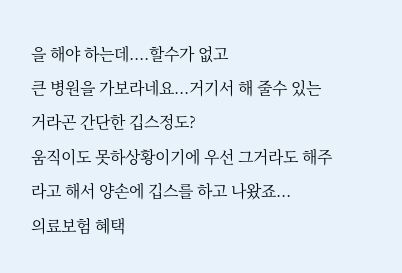을 해야 하는데....할수가 없고
큰 병원을 가보라네요...거기서 해 줄수 있는 거라곤 간단한 깁스정도?
움직이도 못하상황이기에 우선 그거라도 해주라고 해서 양손에 깁스를 하고 나왔죠...
의료보험 혜택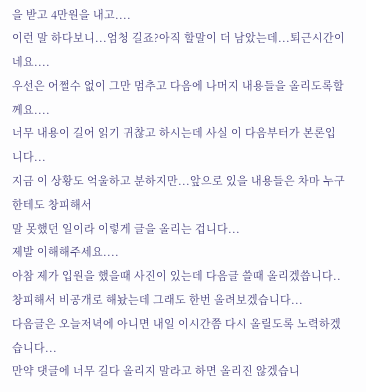을 받고 4만원을 내고....
이런 말 하다보니...엄청 길죠?아직 할말이 더 남았는데...퇴근시간이네요....
우선은 어쩔수 없이 그만 멈추고 다음에 나머지 내용들을 올리도록할께요....
너무 내용이 길어 읽기 귀찮고 하시는데 사실 이 다음부터가 본론입니다...
지금 이 상황도 억울하고 분하지만...앞으로 있을 내용들은 차마 누구한테도 창피해서
말 못했던 일이라 이렇게 글을 올리는 겁니다...
제발 이해해주세요....
아참 제가 입원을 했을때 사진이 있는데 다음글 쓸때 올리겠씁니다..창피해서 비공개로 해놨는데 그래도 한번 올려보겠습니다...
다음글은 오늘저녁에 아니면 내일 이시간쯤 다시 올릴도록 노력하겠습니다...
만약 댓글에 너무 길다 올리지 말라고 하면 올리진 않겠습니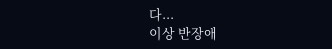다...
이상 반장애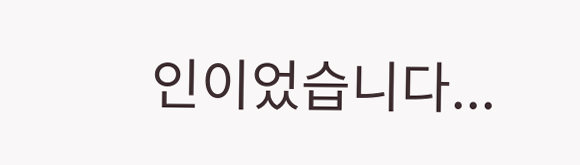인이었습니다...